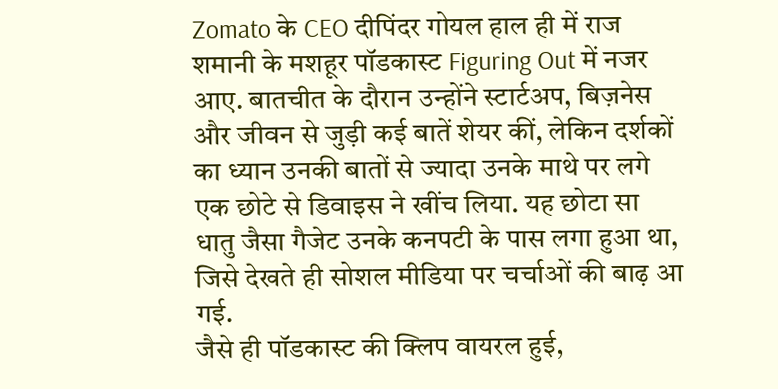Zomato के CEO दीपिंदर गोयल हाल ही में राज शमानी के मशहूर पॉडकास्ट Figuring Out में नजर आए. बातचीत के दौरान उन्होंने स्टार्टअप, बिज़नेस और जीवन से जुड़ी कई बातें शेयर कीं, लेकिन दर्शकों का ध्यान उनकी बातों से ज्यादा उनके माथे पर लगे एक छोटे से डिवाइस ने खींच लिया. यह छोटा सा धातु जैसा गैजेट उनके कनपटी के पास लगा हुआ था, जिसे देखते ही सोशल मीडिया पर चर्चाओं की बाढ़ आ गई.
जैसे ही पॉडकास्ट की क्लिप वायरल हुई,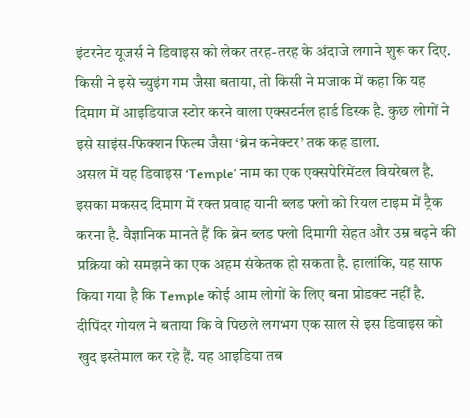इंटरनेट यूजर्स ने डिवाइस को लेकर तरह-तरह के अंदाजे लगाने शुरू कर दिए. किसी ने इसे च्युइंग गम जैसा बताया, तो किसी ने मजाक में कहा कि यह दिमाग में आइडियाज स्टोर करने वाला एक्सटर्नल हार्ड डिस्क है. कुछ लोगों ने इसे साइंस-फिक्शन फिल्म जैसा ‘ब्रेन कनेक्टर’ तक कह डाला.
असल में यह डिवाइस ‘Temple’ नाम का एक एक्सपेरिमेंटल वियरेबल है. इसका मकसद दिमाग में रक्त प्रवाह यानी ब्लड फ्लो को रियल टाइम में ट्रैक करना है. वैज्ञानिक मानते हैं कि ब्रेन ब्लड फ्लो दिमागी सेहत और उम्र बढ़ने की प्रक्रिया को समझने का एक अहम संकेतक हो सकता है. हालांकि, यह साफ किया गया है कि Temple कोई आम लोगों के लिए बना प्रोडक्ट नहीं है.
दीपिंदर गोयल ने बताया कि वे पिछले लगभग एक साल से इस डिवाइस को खुद इस्तेमाल कर रहे हैं. यह आइडिया तब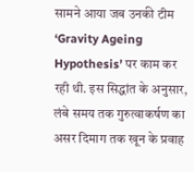सामने आया जब उनकी टीम ‘Gravity Ageing Hypothesis’ पर काम कर रही थी. इस सिद्धांत के अनुसार, लंबे समय तक गुरुत्वाकर्षण का असर दिमाग तक खून के प्रवाह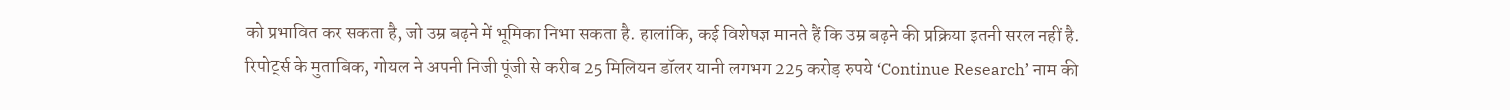को प्रभावित कर सकता है, जो उम्र बढ़ने में भूमिका निभा सकता है. हालांकि, कई विशेषज्ञ मानते हैं कि उम्र बढ़ने की प्रक्रिया इतनी सरल नहीं है.
रिपोर्ट्स के मुताबिक, गोयल ने अपनी निजी पूंजी से करीब 25 मिलियन डॉलर यानी लगभग 225 करोड़ रुपये ‘Continue Research’ नाम की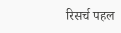रिसर्च पहल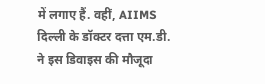में लगाए हैं. वहीं, AIIMS दिल्ली के डॉक्टर दत्ता एम.डी. ने इस डिवाइस की मौजूदा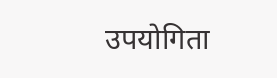उपयोगिता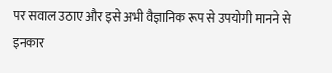पर सवाल उठाए और इसे अभी वैज्ञानिक रूप से उपयोगी मानने से इनकार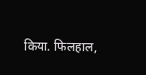किया. फिलहाल,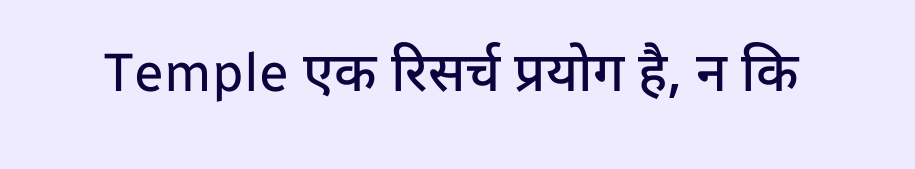Temple एक रिसर्च प्रयोग है, न कि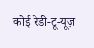कोई रेडी-टू-यूज़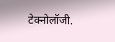टेक्नोलॉजी.